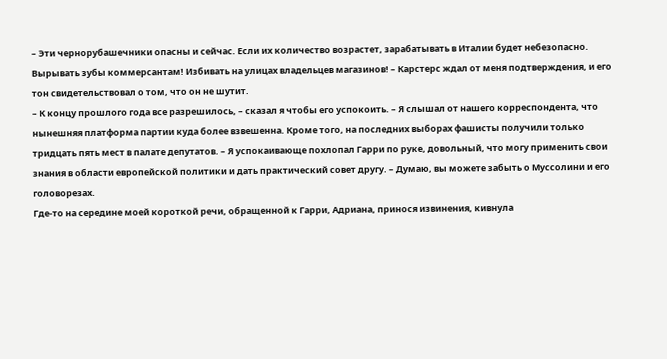– Эти чернорубашечники опасны и сейчас. Если их количество возрастет, зарабатывать в Италии будет небезопасно. Вырывать зубы коммерсантам! Избивать на улицах владельцев магазинов! – Карстерс ждал от меня подтверждения, и его тон свидетельствовал о том, что он не шутит.
– К концу прошлого года все разрешилось, – сказал я чтобы его успокоить. – Я слышал от нашего корреспондента, что нынешняя платформа партии куда более взвешенна. Кроме того, на последних выборах фашисты получили только тридцать пять мест в палате депутатов. – Я успокаивающе похлопал Гарри по руке, довольный, что могу применить свои знания в области европейской политики и дать практический совет другу. – Думаю, вы можете забыть о Муссолини и его головорезах.
Где-то на середине моей короткой речи, обращенной к Гарри, Адриана, принося извинения, кивнула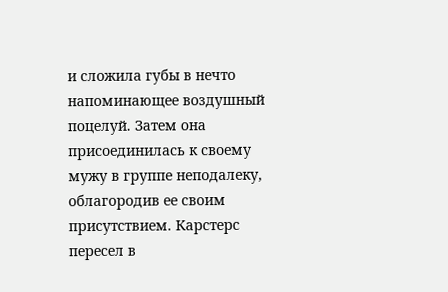и сложила губы в нечто напоминающее воздушный поцелуй. Затем она присоединилась к своему мужу в группе неподалеку, облагородив ее своим присутствием. Карстерс пересел в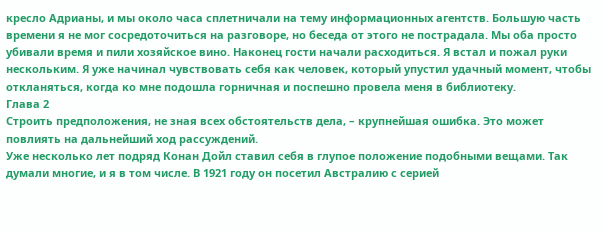кресло Адрианы, и мы около часа сплетничали на тему информационных агентств. Большую часть времени я не мог сосредоточиться на разговоре, но беседа от этого не пострадала. Мы оба просто убивали время и пили хозяйское вино. Наконец гости начали расходиться. Я встал и пожал руки нескольким. Я уже начинал чувствовать себя как человек, который упустил удачный момент, чтобы откланяться, когда ко мне подошла горничная и поспешно провела меня в библиотеку.
Глава 2
Строить предположения, не зная всех обстоятельств дела, – крупнейшая ошибка. Это может повлиять на дальнейший ход рассуждений.
Уже несколько лет подряд Конан Дойл ставил себя в глупое положение подобными вещами. Так думали многие, и я в том числе. В 1921 году он посетил Австралию с серией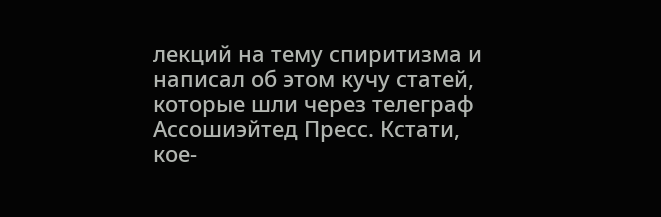лекций на тему спиритизма и написал об этом кучу статей, которые шли через телеграф Ассошиэйтед Пресс. Кстати, кое-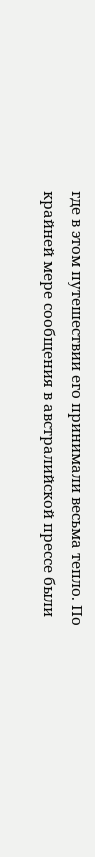где в этом путешествии его принимали весьма тепло. По крайней мере сообщения в австралийской прессе были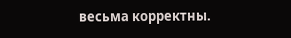весьма корректны.